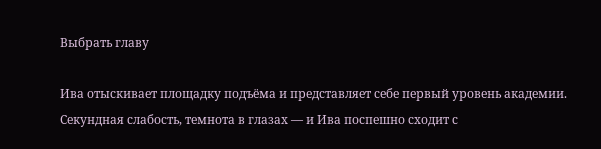Выбрать главу

Ива отыскивает площадку подъёма и представляет себе первый уровень академии. Секундная слабость, темнота в глазах — и Ива поспешно сходит с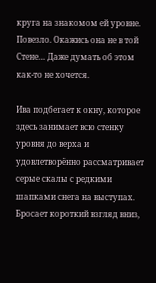круга на знакомом ей уровне. Повезло. Окажись она не в той Стене… Даже думать об этом как-то не хочется.

Ива подбегает к окну, которое здесь занимает всю стенку уровня до верха и удовлетворённо рассматривает серые скалы с редкими шапками снега на выступах. Бросает короткий взгляд вниз,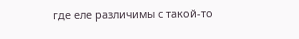где еле различимы с такой-то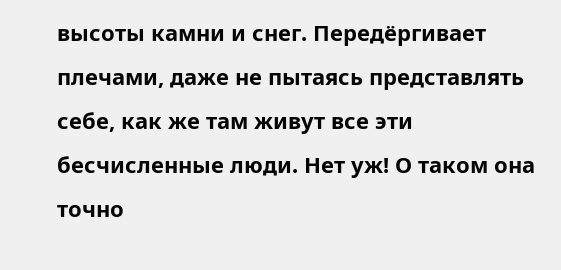высоты камни и снег. Передёргивает плечами, даже не пытаясь представлять себе, как же там живут все эти бесчисленные люди. Нет уж! О таком она точно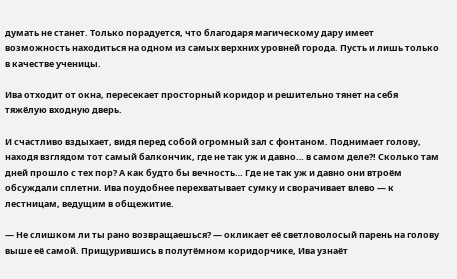думать не станет. Только порадуется, что благодаря магическому дару имеет возможность находиться на одном из самых верхних уровней города. Пусть и лишь только в качестве ученицы.

Ива отходит от окна, пересекает просторный коридор и решительно тянет на себя тяжёлую входную дверь.

И счастливо вздыхает, видя перед собой огромный зал с фонтаном. Поднимает голову, находя взглядом тот самый балкончик, где не так уж и давно… в самом деле?! Сколько там дней прошло с тех пор? А как будто бы вечность… Где не так уж и давно они втроём обсуждали сплетни. Ива поудобнее перехватывает сумку и сворачивает влево — к лестницам, ведущим в общежитие.

— Не слишком ли ты рано возвращаешься? — окликает её светловолосый парень на голову выше её самой. Прищурившись в полутёмном коридорчике, Ива узнаёт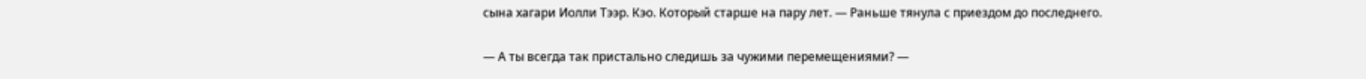сына хагари Иолли Тээр. Кэо. Который старше на пару лет. — Раньше тянула с приездом до последнего.

— А ты всегда так пристально следишь за чужими перемещениями? —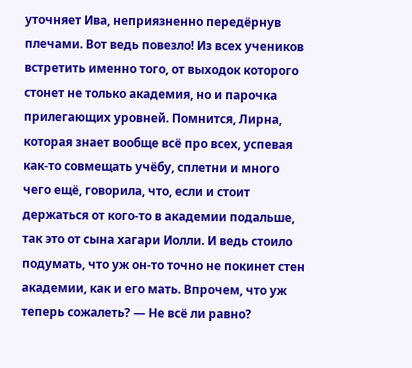уточняет Ива, неприязненно передёрнув плечами. Вот ведь повезло! Из всех учеников встретить именно того, от выходок которого стонет не только академия, но и парочка прилегающих уровней. Помнится, Лирна, которая знает вообще всё про всех, успевая как-то совмещать учёбу, сплетни и много чего ещё, говорила, что, если и стоит держаться от кого-то в академии подальше, так это от сына хагари Иолли. И ведь стоило подумать, что уж он-то точно не покинет стен академии, как и его мать. Впрочем, что уж теперь сожалеть? — Не всё ли равно?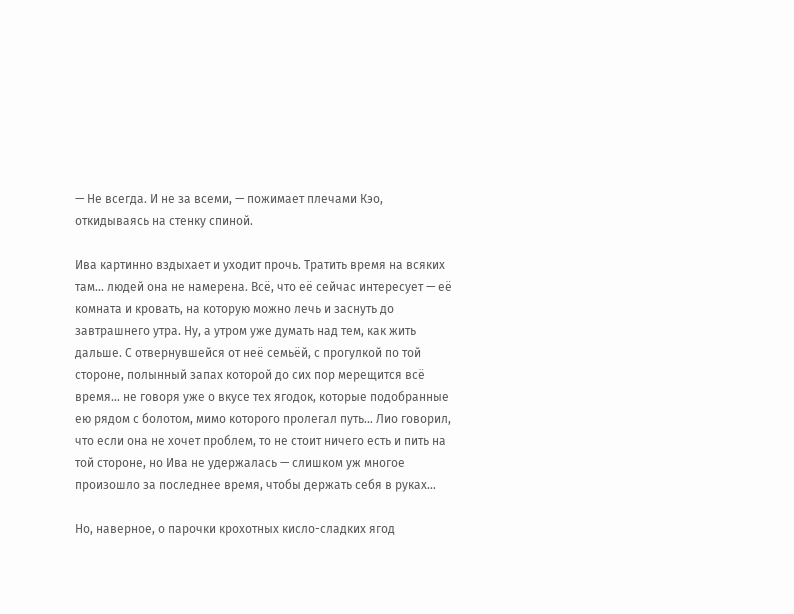— Не всегда. И не за всеми, — пожимает плечами Кэо, откидываясь на стенку спиной.

Ива картинно вздыхает и уходит прочь. Тратить время на всяких там… людей она не намерена. Всё, что её сейчас интересует — её комната и кровать, на которую можно лечь и заснуть до завтрашнего утра. Ну, а утром уже думать над тем, как жить дальше. С отвернувшейся от неё семьёй, с прогулкой по той стороне, полынный запах которой до сих пор мерещится всё время… не говоря уже о вкусе тех ягодок, которые подобранные ею рядом с болотом, мимо которого пролегал путь… Лио говорил, что если она не хочет проблем, то не стоит ничего есть и пить на той стороне, но Ива не удержалась — слишком уж многое произошло за последнее время, чтобы держать себя в руках…

Но, наверное, о парочки крохотных кисло-сладких ягод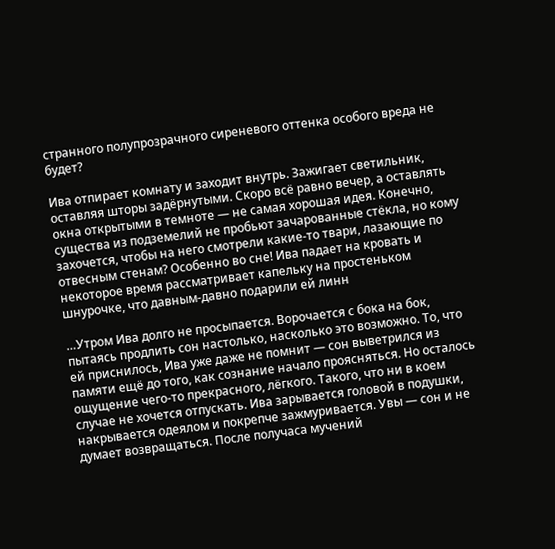странного полупрозрачного сиреневого оттенка особого вреда не будет?

Ива отпирает комнату и заходит внутрь. Зажигает светильник, оставляя шторы задёрнутыми. Скоро всё равно вечер, а оставлять окна открытыми в темноте — не самая хорошая идея. Конечно, существа из подземелий не пробьют зачарованные стёкла, но кому захочется, чтобы на него смотрели какие-то твари, лазающие по отвесным стенам? Особенно во сне! Ива падает на кровать и некоторое время рассматривает капельку на простеньком шнурочке, что давным-давно подарили ей линн

…Утром Ива долго не просыпается. Ворочается с бока на бок, пытаясь продлить сон настолько, насколько это возможно. То, что ей приснилось, Ива уже даже не помнит — сон выветрился из памяти ещё до того, как сознание начало проясняться. Но осталось ощущение чего-то прекрасного, лёгкого. Такого, что ни в коем случае не хочется отпускать. Ива зарывается головой в подушки, накрывается одеялом и покрепче зажмуривается. Увы — сон и не думает возвращаться. После получаса мучений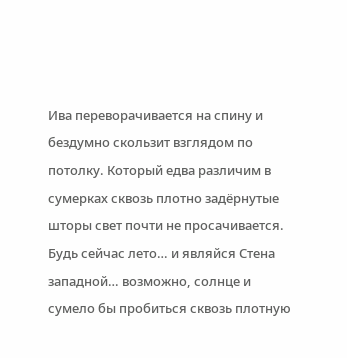Ива переворачивается на спину и бездумно скользит взглядом по потолку. Который едва различим в сумерках сквозь плотно задёрнутые шторы свет почти не просачивается. Будь сейчас лето… и являйся Стена западной… возможно, солнце и сумело бы пробиться сквозь плотную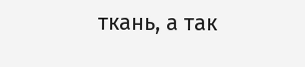ткань, а так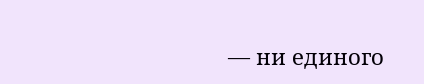— ни единого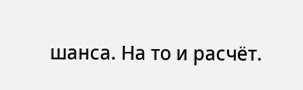шанса. На то и расчёт.